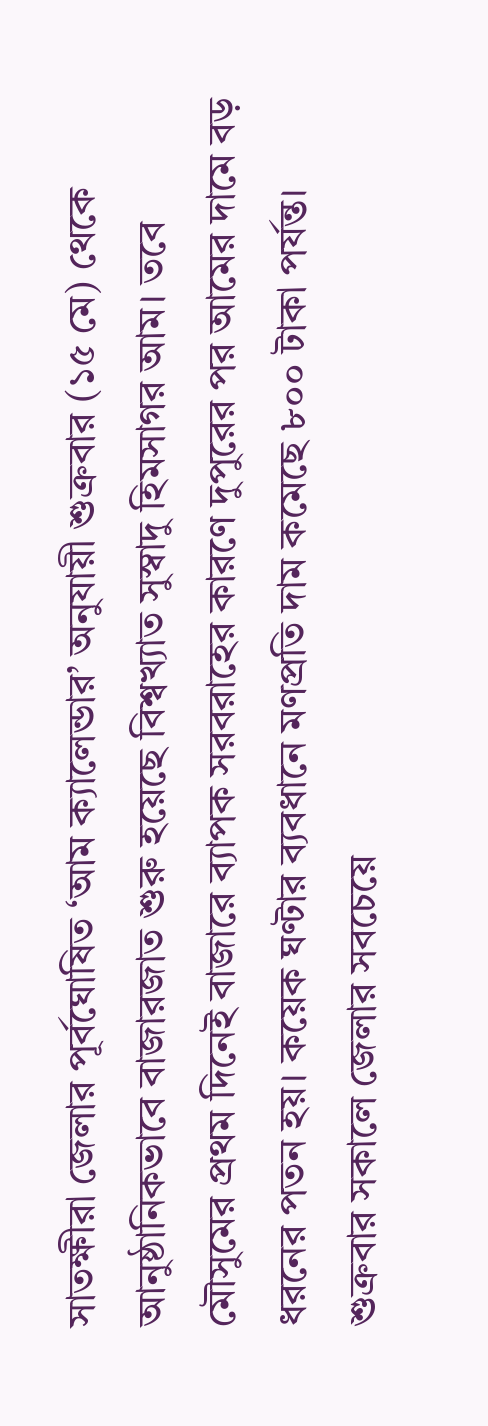সাতক্ষীরা জেলার পূর্বঘোষিত ‘আম ক্যালেন্ডার’ অনুযায়ী শুক্রবার (১৫ মে) থেকে আনুষ্ঠানিকভাবে বাজারজাত শুরু হয়েছে বিশ্বখ্যাত সুস্বাদু হিমসাগর আম। তবে মৌসুমের প্রথম দিনেই বাজারে ব্যাপক সরবরাহের কারণে দুপুরের পর আমের দামে বড় ধরনের পতন হয়। কয়েক ঘণ্টার ব্যবধানে মণপ্রতি দাম কমেছে ৮০০ টাকা পর্যন্ত।
শুক্রবার সকালে জেলার সবচেয়ে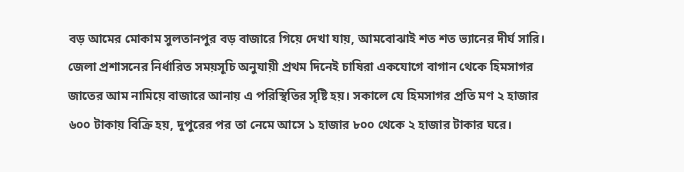বড় আমের মোকাম সুলতানপুর বড় বাজারে গিয়ে দেখা যায়, আমবোঝাই শত শত ভ্যানের দীর্ঘ সারি। জেলা প্রশাসনের নির্ধারিত সময়সূচি অনুযায়ী প্রথম দিনেই চাষিরা একযোগে বাগান থেকে হিমসাগর জাতের আম নামিয়ে বাজারে আনায় এ পরিস্থিতির সৃষ্টি হয়। সকালে যে হিমসাগর প্রতি মণ ২ হাজার ৬০০ টাকায় বিক্রি হয়, দুপুরের পর তা নেমে আসে ১ হাজার ৮০০ থেকে ২ হাজার টাকার ঘরে।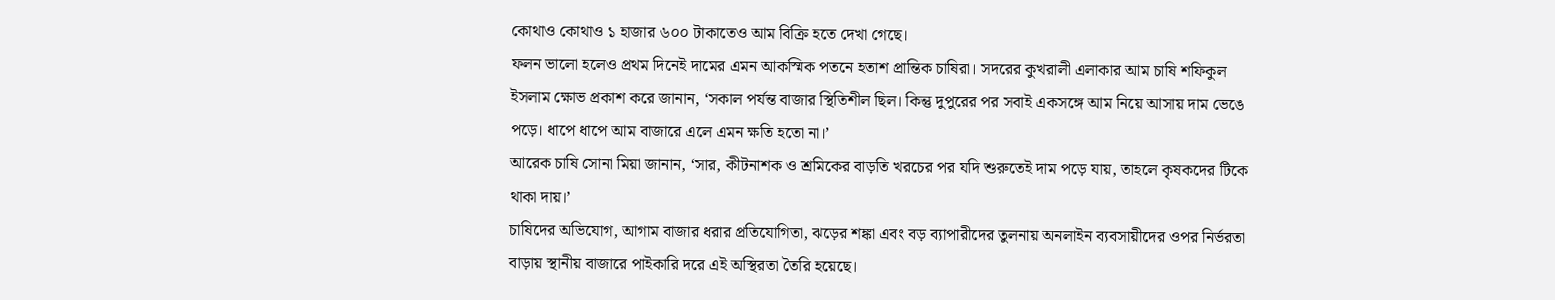কোথাও কোথাও ১ হাজার ৬০০ টাকাতেও আম বিক্রি হতে দেখা গেছে।
ফলন ভালো হলেও প্রথম দিনেই দামের এমন আকস্মিক পতনে হতাশ প্রান্তিক চাষিরা। সদরের কুখরালী এলাকার আম চাষি শফিকুল ইসলাম ক্ষোভ প্রকাশ করে জানান, ‘সকাল পর্যন্ত বাজার স্থিতিশীল ছিল। কিন্তু দুপুরের পর সবাই একসঙ্গে আম নিয়ে আসায় দাম ভেঙে পড়ে। ধাপে ধাপে আম বাজারে এলে এমন ক্ষতি হতো না।’
আরেক চাষি সোনা মিয়া জানান, ‘সার, কীটনাশক ও শ্রমিকের বাড়তি খরচের পর যদি শুরুতেই দাম পড়ে যায়, তাহলে কৃষকদের টিকে থাকা দায়।’
চাষিদের অভিযোগ, আগাম বাজার ধরার প্রতিযোগিতা, ঝড়ের শঙ্কা এবং বড় ব্যাপারীদের তুলনায় অনলাইন ব্যবসায়ীদের ওপর নির্ভরতা বাড়ায় স্থানীয় বাজারে পাইকারি দরে এই অস্থিরতা তৈরি হয়েছে।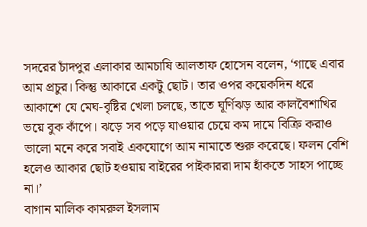সদরের চাঁদপুর এলাকার আমচাষি আলতাফ হোসেন বলেন, ‘গাছে এবার আম প্রচুর। কিন্তু আকারে একটু ছোট। তার ওপর কয়েকদিন ধরে আকাশে যে মেঘ-বৃষ্টির খেলা চলছে, তাতে ঘূর্ণিঝড় আর কালবৈশাখির ভয়ে বুক কাঁপে। ঝড়ে সব পড়ে যাওয়ার চেয়ে কম দামে বিক্রি করাও ভালো মনে করে সবাই একযোগে আম নামাতে শুরু করেছে। ফলন বেশি হলেও আকার ছোট হওয়ায় বাইরের পাইকাররা দাম হাঁকতে সাহস পাচ্ছে না।’
বাগান মালিক কামরুল ইসলাম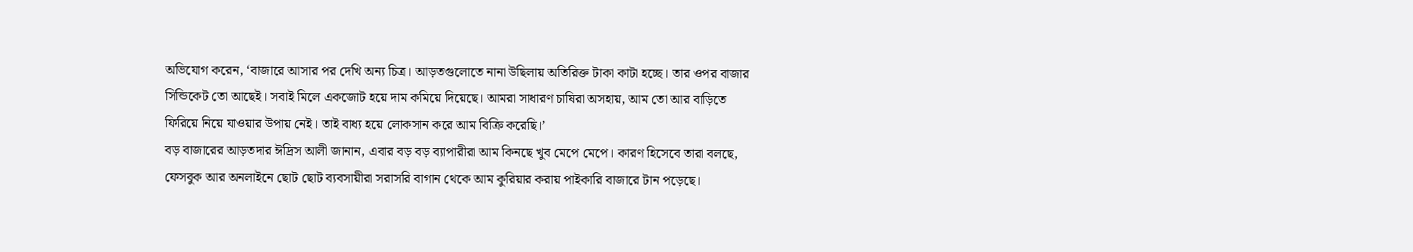অভিযোগ করেন, ‘বাজারে আসার পর দেখি অন্য চিত্র। আড়তগুলোতে নানা উছিলায় অতিরিক্ত টাকা কাটা হচ্ছে। তার ওপর বাজার সিন্ডিকেট তো আছেই। সবাই মিলে একজোট হয়ে দাম কমিয়ে দিয়েছে। আমরা সাধারণ চাষিরা অসহায়, আম তো আর বাড়িতে ফিরিয়ে নিয়ে যাওয়ার উপায় নেই। তাই বাধ্য হয়ে লোকসান করে আম বিক্রি করেছি।’
বড় বাজারের আড়তদার ঈদ্রিস আলী জানান, এবার বড় বড় ব্যাপারীরা আম কিনছে খুব মেপে মেপে। কারণ হিসেবে তারা বলছে, ফেসবুক আর অনলাইনে ছোট ছোট ব্যবসায়ীরা সরাসরি বাগান থেকে আম কুরিয়ার করায় পাইকারি বাজারে টান পড়েছে।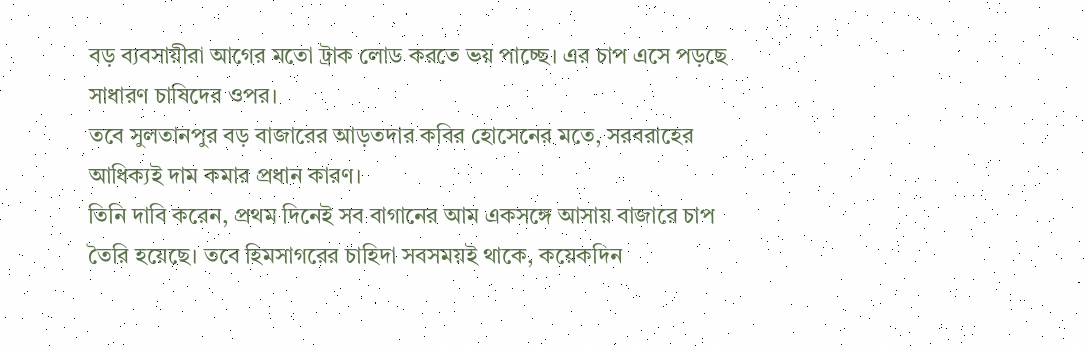বড় ব্যবসায়ীরা আগের মতো ট্রাক লোড করতে ভয় পাচ্ছে। এর চাপ এসে পড়ছে সাধারণ চাষিদের ওপর।
তবে সুলতানপুর বড় বাজারের আড়তদার কবির হোসেনের মতে, সরবরাহের আধিক্যই দাম কমার প্রধান কারণ।
তিনি দাবি করেন, প্রথম দিনেই সব বাগানের আম একসঙ্গে আসায় বাজারে চাপ তৈরি হয়েছে। তবে হিমসাগরের চাহিদা সবসময়ই থাকে, কয়েকদিন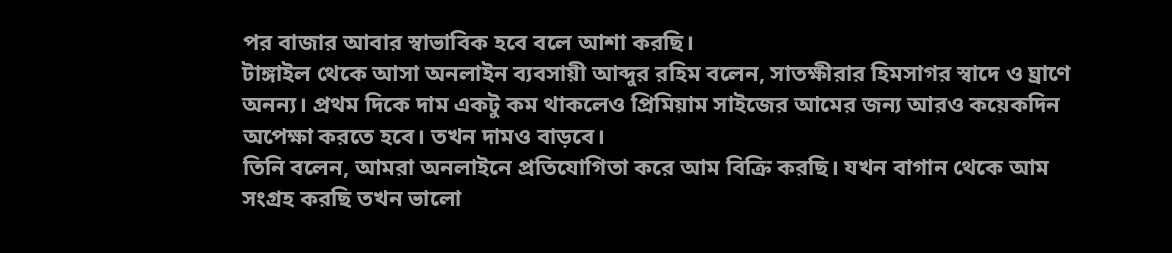পর বাজার আবার স্বাভাবিক হবে বলে আশা করছি।
টাঙ্গাইল থেকে আসা অনলাইন ব্যবসায়ী আব্দুর রহিম বলেন, সাতক্ষীরার হিমসাগর স্বাদে ও ঘ্রাণে অনন্য। প্রথম দিকে দাম একটু কম থাকলেও প্রিমিয়াম সাইজের আমের জন্য আরও কয়েকদিন অপেক্ষা করতে হবে। তখন দামও বাড়বে।
তিনি বলেন, আমরা অনলাইনে প্রতিযোগিতা করে আম বিক্রি করছি। যখন বাগান থেকে আম সংগ্রহ করছি তখন ভালো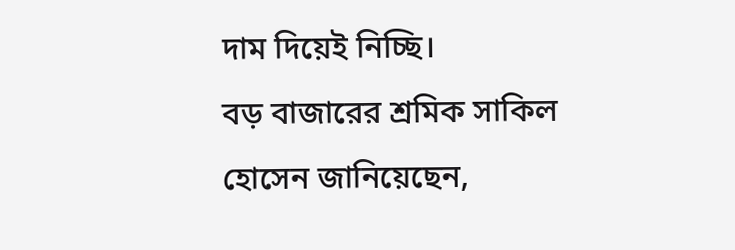দাম দিয়েই নিচ্ছি।
বড় বাজারের শ্রমিক সাকিল হোসেন জানিয়েছেন,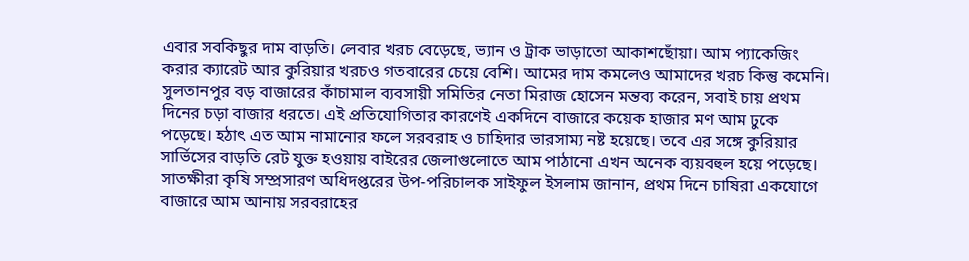এবার সবকিছুর দাম বাড়তি। লেবার খরচ বেড়েছে, ভ্যান ও ট্রাক ভাড়াতো আকাশছোঁয়া। আম প্যাকেজিং করার ক্যারেট আর কুরিয়ার খরচও গতবারের চেয়ে বেশি। আমের দাম কমলেও আমাদের খরচ কিন্তু কমেনি।
সুলতানপুর বড় বাজারের কাঁচামাল ব্যবসায়ী সমিতির নেতা মিরাজ হোসেন মন্তব্য করেন, সবাই চায় প্রথম দিনের চড়া বাজার ধরতে। এই প্রতিযোগিতার কারণেই একদিনে বাজারে কয়েক হাজার মণ আম ঢুকে পড়েছে। হঠাৎ এত আম নামানোর ফলে সরবরাহ ও চাহিদার ভারসাম্য নষ্ট হয়েছে। তবে এর সঙ্গে কুরিয়ার সার্ভিসের বাড়তি রেট যুক্ত হওয়ায় বাইরের জেলাগুলোতে আম পাঠানো এখন অনেক ব্যয়বহুল হয়ে পড়েছে।
সাতক্ষীরা কৃষি সম্প্রসারণ অধিদপ্তরের উপ-পরিচালক সাইফুল ইসলাম জানান, প্রথম দিনে চাষিরা একযোগে বাজারে আম আনায় সরবরাহের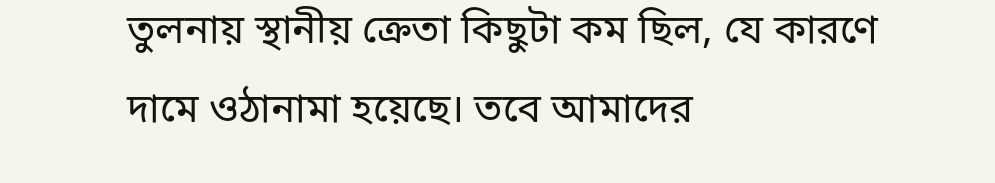তুলনায় স্থানীয় ক্রেতা কিছুটা কম ছিল, যে কারণে দামে ওঠানামা হয়েছে। তবে আমাদের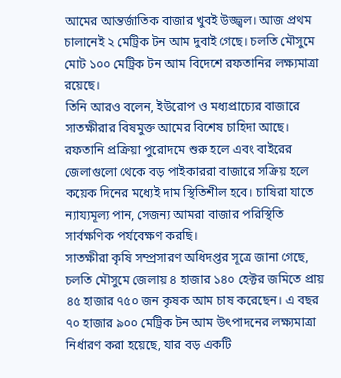আমের আন্তর্জাতিক বাজার খুবই উজ্জ্বল। আজ প্রথম চালানেই ২ মেট্রিক টন আম দুবাই গেছে। চলতি মৌসুমে মোট ১০০ মেট্রিক টন আম বিদেশে রফতানির লক্ষ্যমাত্রা রয়েছে।
তিনি আরও বলেন, ইউরোপ ও মধ্যপ্রাচ্যের বাজারে সাতক্ষীরার বিষমুক্ত আমের বিশেষ চাহিদা আছে। রফতানি প্রক্রিয়া পুরোদমে শুরু হলে এবং বাইরের জেলাগুলো থেকে বড় পাইকাররা বাজারে সক্রিয় হলে কয়েক দিনের মধ্যেই দাম স্থিতিশীল হবে। চাষিরা যাতে ন্যায্যমূল্য পান, সেজন্য আমরা বাজার পরিস্থিতি সার্বক্ষণিক পর্যবেক্ষণ করছি।
সাতক্ষীরা কৃষি সম্প্রসারণ অধিদপ্তর সূত্রে জানা গেছে, চলতি মৌসুমে জেলায় ৪ হাজার ১৪০ হেক্টর জমিতে প্রায় ৪৫ হাজার ৭৫০ জন কৃষক আম চাষ করেছেন। এ বছর ৭০ হাজার ৯০০ মেট্রিক টন আম উৎপাদনের লক্ষ্যমাত্রা নির্ধারণ করা হয়েছে, যার বড় একটি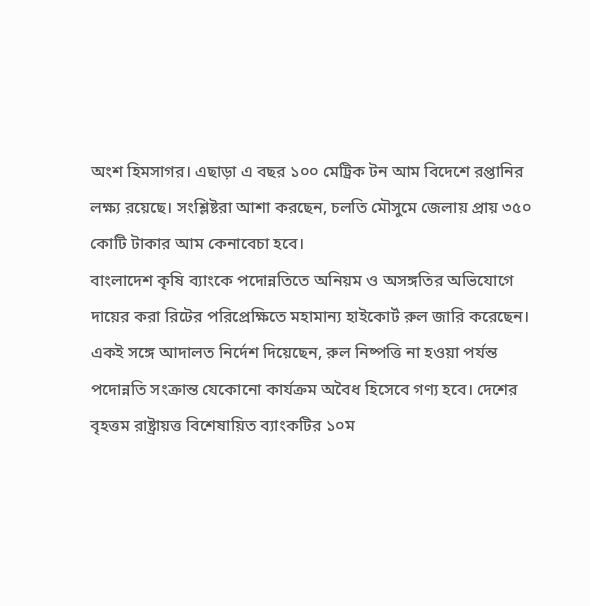অংশ হিমসাগর। এছাড়া এ বছর ১০০ মেট্রিক টন আম বিদেশে রপ্তানির লক্ষ্য রয়েছে। সংশ্লিষ্টরা আশা করছেন, চলতি মৌসুমে জেলায় প্রায় ৩৫০ কোটি টাকার আম কেনাবেচা হবে।
বাংলাদেশ কৃষি ব্যাংকে পদোন্নতিতে অনিয়ম ও অসঙ্গতির অভিযোগে দায়ের করা রিটের পরিপ্রেক্ষিতে মহামান্য হাইকোর্ট রুল জারি করেছেন। একই সঙ্গে আদালত নির্দেশ দিয়েছেন, রুল নিষ্পত্তি না হওয়া পর্যন্ত পদোন্নতি সংক্রান্ত যেকোনো কার্যক্রম অবৈধ হিসেবে গণ্য হবে। দেশের বৃহত্তম রাষ্ট্রায়ত্ত বিশেষায়িত ব্যাংকটির ১০ম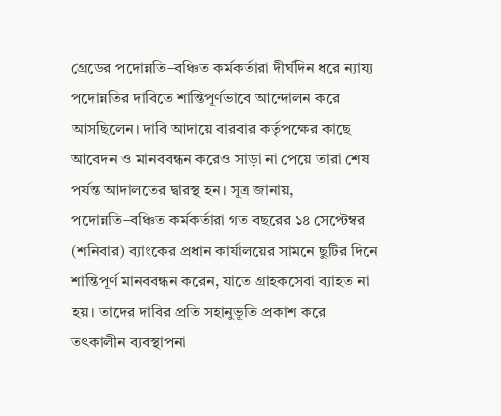গ্রেডের পদোন্নতি–বঞ্চিত কর্মকর্তারা দীর্ঘদিন ধরে ন্যায্য পদোন্নতির দাবিতে শান্তিপূর্ণভাবে আন্দোলন করে আসছিলেন। দাবি আদায়ে বারবার কর্তৃপক্ষের কাছে আবেদন ও মানববন্ধন করেও সাড়া না পেয়ে তারা শেষ পর্যন্ত আদালতের দ্বারস্থ হন। সূত্র জানায়, পদোন্নতি–বঞ্চিত কর্মকর্তারা গত বছরের ১৪ সেপ্টেম্বর (শনিবার) ব্যাংকের প্রধান কার্যালয়ের সামনে ছুটির দিনে শান্তিপূর্ণ মানববন্ধন করেন, যাতে গ্রাহকসেবা ব্যাহত না হয়। তাদের দাবির প্রতি সহানুভূতি প্রকাশ করে তৎকালীন ব্যবস্থাপনা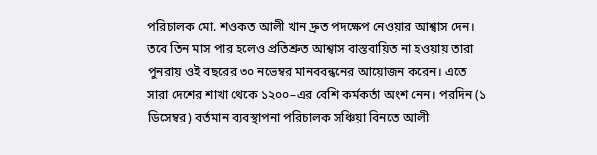পরিচালক মো. শওকত আলী খান দ্রুত পদক্ষেপ নেওয়ার আশ্বাস দেন। তবে তিন মাস পার হলেও প্রতিশ্রুত আশ্বাস বাস্তবায়িত না হওয়ায় তারা পুনরায় ওই বছরের ৩০ নভেম্বর মানববন্ধনের আয়োজন করেন। এতে সারা দেশের শাখা থেকে ১২০০–এর বেশি কর্মকর্তা অংশ নেন। পরদিন (১ ডিসেম্বর) বর্তমান ব্যবস্থাপনা পরিচালক সঞ্চিয়া বিনতে আলী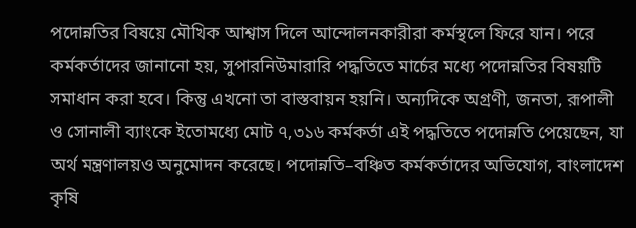পদোন্নতির বিষয়ে মৌখিক আশ্বাস দিলে আন্দোলনকারীরা কর্মস্থলে ফিরে যান। পরে কর্মকর্তাদের জানানো হয়, সুপারনিউমারারি পদ্ধতিতে মার্চের মধ্যে পদোন্নতির বিষয়টি সমাধান করা হবে। কিন্তু এখনো তা বাস্তবায়ন হয়নি। অন্যদিকে অগ্রণী, জনতা, রূপালী ও সোনালী ব্যাংকে ইতোমধ্যে মোট ৭,৩১৬ কর্মকর্তা এই পদ্ধতিতে পদোন্নতি পেয়েছেন, যা অর্থ মন্ত্রণালয়ও অনুমোদন করেছে। পদোন্নতি–বঞ্চিত কর্মকর্তাদের অভিযোগ, বাংলাদেশ কৃষি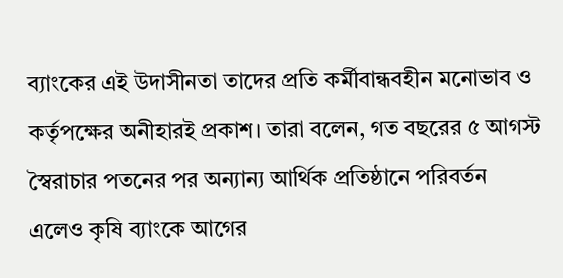ব্যাংকের এই উদাসীনতা তাদের প্রতি কর্মীবান্ধবহীন মনোভাব ও কর্তৃপক্ষের অনীহারই প্রকাশ। তারা বলেন, গত বছরের ৫ আগস্ট স্বৈরাচার পতনের পর অন্যান্য আর্থিক প্রতিষ্ঠানে পরিবর্তন এলেও কৃষি ব্যাংকে আগের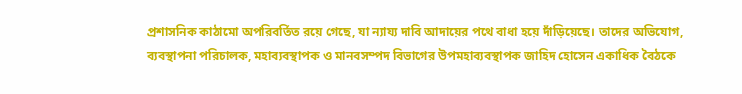প্রশাসনিক কাঠামো অপরিবর্তিত রয়ে গেছে, যা ন্যায্য দাবি আদায়ের পথে বাধা হয়ে দাঁড়িয়েছে। তাদের অভিযোগ, ব্যবস্থাপনা পরিচালক, মহাব্যবস্থাপক ও মানবসম্পদ বিভাগের উপমহাব্যবস্থাপক জাহিদ হোসেন একাধিক বৈঠকে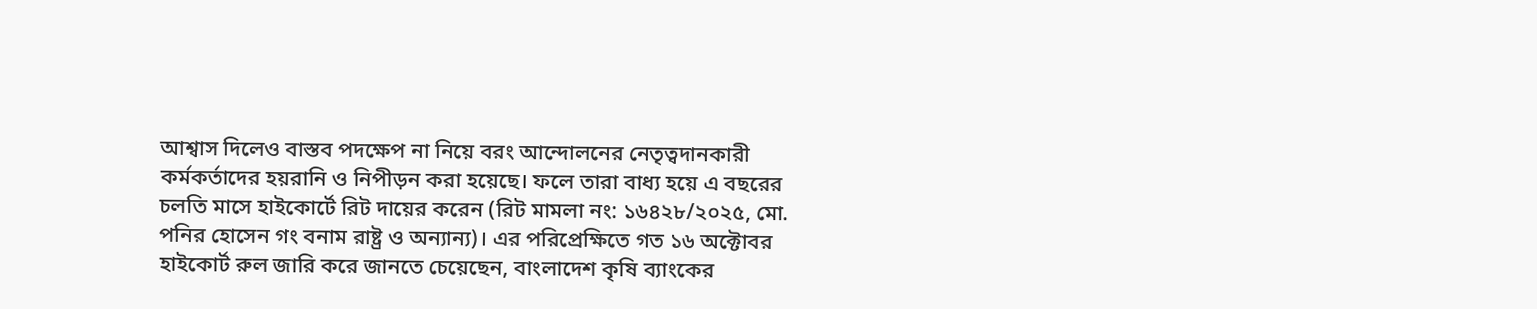আশ্বাস দিলেও বাস্তব পদক্ষেপ না নিয়ে বরং আন্দোলনের নেতৃত্বদানকারী কর্মকর্তাদের হয়রানি ও নিপীড়ন করা হয়েছে। ফলে তারা বাধ্য হয়ে এ বছরের চলতি মাসে হাইকোর্টে রিট দায়ের করেন (রিট মামলা নং: ১৬৪২৮/২০২৫, মো. পনির হোসেন গং বনাম রাষ্ট্র ও অন্যান্য)। এর পরিপ্রেক্ষিতে গত ১৬ অক্টোবর হাইকোর্ট রুল জারি করে জানতে চেয়েছেন, বাংলাদেশ কৃষি ব্যাংকের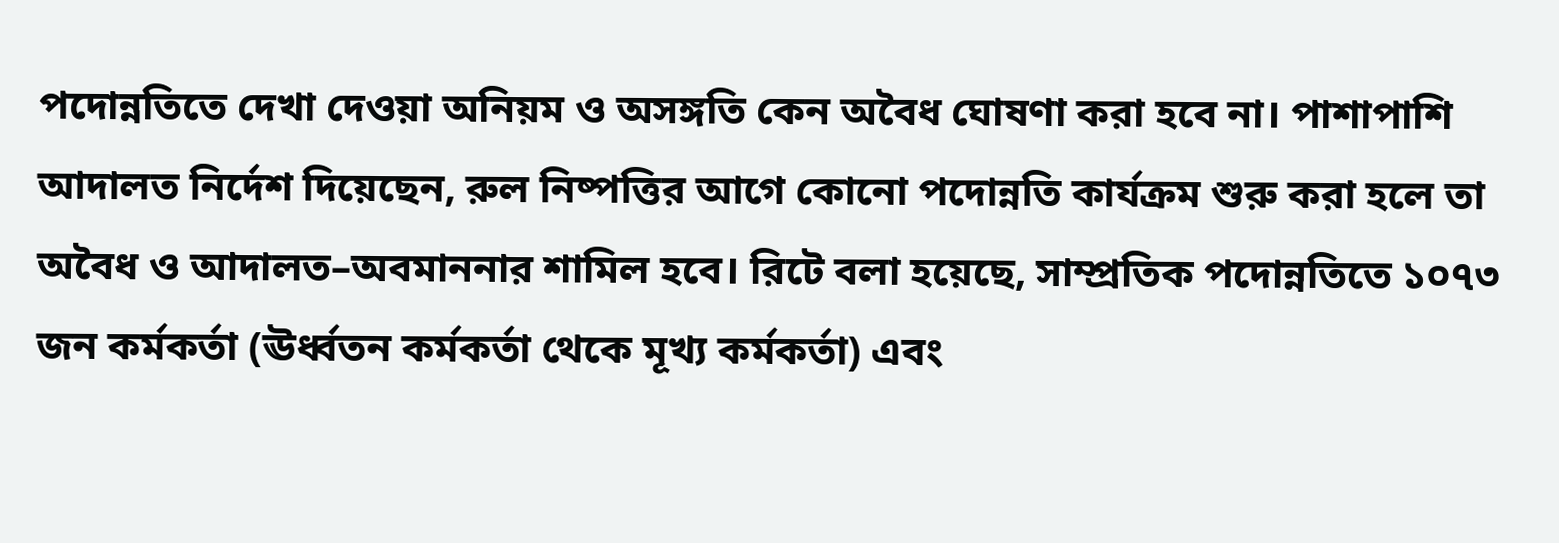পদোন্নতিতে দেখা দেওয়া অনিয়ম ও অসঙ্গতি কেন অবৈধ ঘোষণা করা হবে না। পাশাপাশি আদালত নির্দেশ দিয়েছেন, রুল নিষ্পত্তির আগে কোনো পদোন্নতি কার্যক্রম শুরু করা হলে তা অবৈধ ও আদালত–অবমাননার শামিল হবে। রিটে বলা হয়েছে, সাম্প্রতিক পদোন্নতিতে ১০৭৩ জন কর্মকর্তা (ঊর্ধ্বতন কর্মকর্তা থেকে মূখ্য কর্মকর্তা) এবং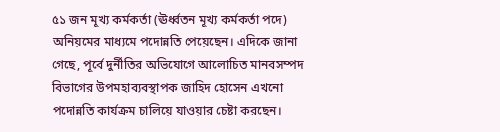৫১ জন মূখ্য কর্মকর্তা (ঊর্ধ্বতন মূখ্য কর্মকর্তা পদে) অনিয়মের মাধ্যমে পদোন্নতি পেয়েছেন। এদিকে জানা গেছে, পূর্বে দুর্নীতির অভিযোগে আলোচিত মানবসম্পদ বিভাগের উপমহাব্যবস্থাপক জাহিদ হোসেন এখনো পদোন্নতি কার্যক্রম চালিয়ে যাওয়ার চেষ্টা করছেন।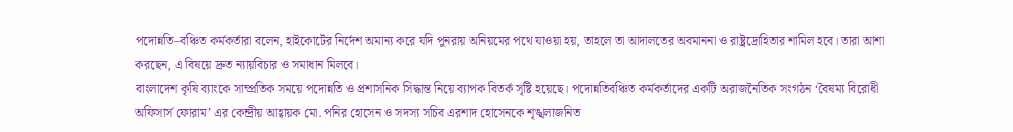পদোন্নতি–বঞ্চিত কর্মকর্তারা বলেন, হাইকোর্টের নির্দেশ অমান্য করে যদি পুনরায় অনিয়মের পথে যাওয়া হয়, তাহলে তা আদালতের অবমাননা ও রাষ্ট্রদ্রোহিতার শামিল হবে। তারা আশা করছেন, এ বিষয়ে দ্রুত ন্যায়বিচার ও সমাধান মিলবে।
বাংলাদেশ কৃষি ব্যাংকে সাম্প্রতিক সময়ে পদোন্নতি ও প্রশাসনিক সিদ্ধান্ত নিয়ে ব্যাপক বিতর্ক সৃষ্টি হয়েছে। পদোন্নতিবঞ্চিত কর্মকর্তাদের একটি অরাজনৈতিক সংগঠন ‘বৈষম্য বিরোধী অফিসার্স ফোরাম’ এর কেন্দ্রীয় আহ্বায়ক মো. পনির হোসেন ও সদস্য সচিব এরশাদ হোসেনকে শৃঙ্খলাজনিত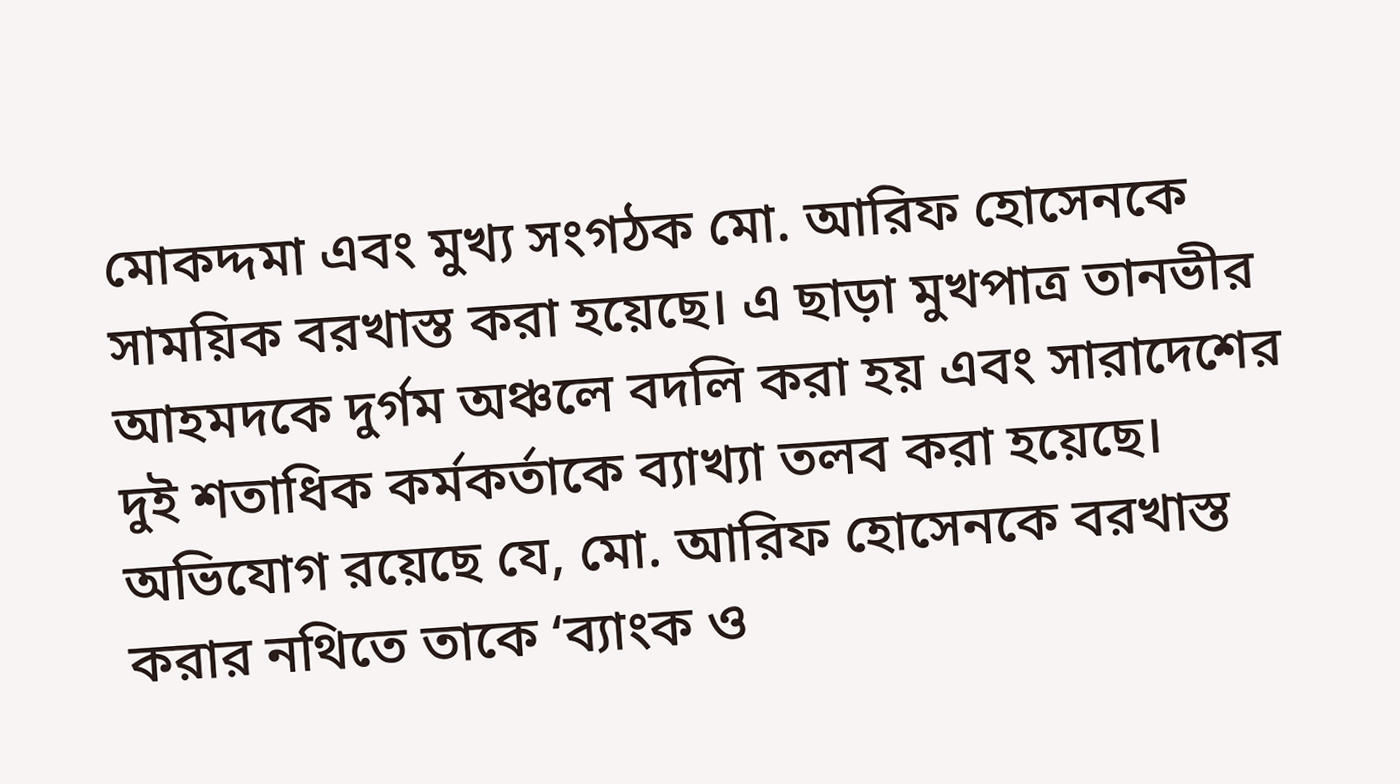মোকদ্দমা এবং মুখ্য সংগঠক মো. আরিফ হোসেনকে সাময়িক বরখাস্ত করা হয়েছে। এ ছাড়া মুখপাত্র তানভীর আহমদকে দুর্গম অঞ্চলে বদলি করা হয় এবং সারাদেশের দুই শতাধিক কর্মকর্তাকে ব্যাখ্যা তলব করা হয়েছে। অভিযোগ রয়েছে যে, মো. আরিফ হোসেনকে বরখাস্ত করার নথিতে তাকে ‘ব্যাংক ও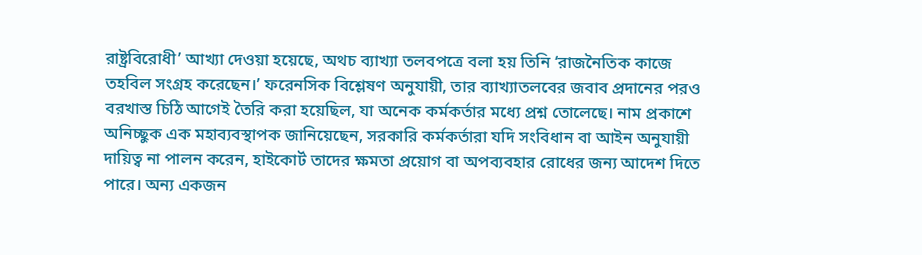রাষ্ট্রবিরোধী’ আখ্যা দেওয়া হয়েছে, অথচ ব্যাখ্যা তলবপত্রে বলা হয় তিনি ‘রাজনৈতিক কাজে তহবিল সংগ্রহ করেছেন।’ ফরেনসিক বিশ্লেষণ অনুযায়ী, তার ব্যাখ্যাতলবের জবাব প্রদানের পরও বরখাস্ত চিঠি আগেই তৈরি করা হয়েছিল, যা অনেক কর্মকর্তার মধ্যে প্রশ্ন তোলেছে। নাম প্রকাশে অনিচ্ছুক এক মহাব্যবস্থাপক জানিয়েছেন, সরকারি কর্মকর্তারা যদি সংবিধান বা আইন অনুযায়ী দায়িত্ব না পালন করেন, হাইকোর্ট তাদের ক্ষমতা প্রয়োগ বা অপব্যবহার রোধের জন্য আদেশ দিতে পারে। অন্য একজন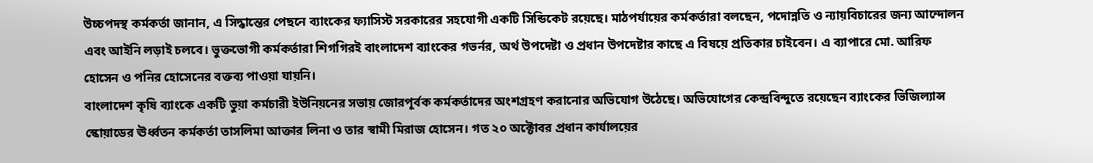উচ্চপদস্থ কর্মকর্তা জানান, এ সিদ্ধান্তের পেছনে ব্যাংকের ফ্যাসিস্ট সরকারের সহযোগী একটি সিন্ডিকেট রয়েছে। মাঠপর্যায়ের কর্মকর্তারা বলছেন, পদোন্নতি ও ন্যায়বিচারের জন্য আন্দোলন এবং আইনি লড়াই চলবে। ভুক্তভোগী কর্মকর্তারা শিগগিরই বাংলাদেশ ব্যাংকের গভর্নর, অর্থ উপদেষ্টা ও প্রধান উপদেষ্টার কাছে এ বিষয়ে প্রতিকার চাইবেন। এ ব্যাপারে মো. আরিফ হোসেন ও পনির হোসেনের বক্তব্য পাওয়া যায়নি।
বাংলাদেশ কৃষি ব্যাংকে একটি ভুয়া কর্মচারী ইউনিয়নের সভায় জোরপূর্বক কর্মকর্তাদের অংশগ্রহণ করানোর অভিযোগ উঠেছে। অভিযোগের কেন্দ্রবিন্দুতে রয়েছেন ব্যাংকের ভিজিল্যান্স স্কোয়াডের ঊর্ধ্বতন কর্মকর্তা তাসলিমা আক্তার লিনা ও তার স্বামী মিরাজ হোসেন। গত ২০ অক্টোবর প্রধান কার্যালয়ের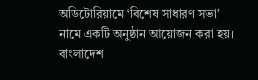অডিটোরিয়ামে ‘বিশেষ সাধারণ সভা’ নামে একটি অনুষ্ঠান আয়োজন করা হয়। বাংলাদেশ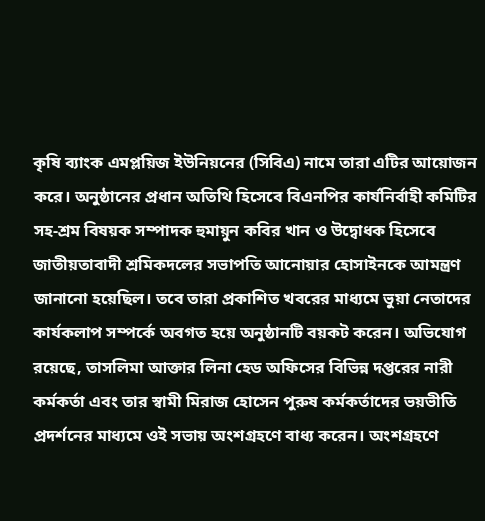কৃষি ব্যাংক এমপ্লয়িজ ইউনিয়নের (সিবিএ) নামে তারা এটির আয়োজন করে। অনুষ্ঠানের প্রধান অতিথি হিসেবে বিএনপির কার্যনির্বাহী কমিটির সহ-শ্রম বিষয়ক সম্পাদক হুমায়ুন কবির খান ও উদ্বোধক হিসেবে জাতীয়তাবাদী শ্রমিকদলের সভাপতি আনোয়ার হোসাইনকে আমন্ত্রণ জানানো হয়েছিল। তবে তারা প্রকাশিত খবরের মাধ্যমে ভুয়া নেতাদের কার্যকলাপ সম্পর্কে অবগত হয়ে অনুষ্ঠানটি বয়কট করেন। অভিযোগ রয়েছে, তাসলিমা আক্তার লিনা হেড অফিসের বিভিন্ন দপ্তরের নারী কর্মকর্তা এবং তার স্বামী মিরাজ হোসেন পুরুষ কর্মকর্তাদের ভয়ভীতি প্রদর্শনের মাধ্যমে ওই সভায় অংশগ্রহণে বাধ্য করেন। অংশগ্রহণে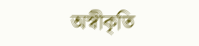অস্বীকৃতি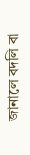জানালে বদলি বা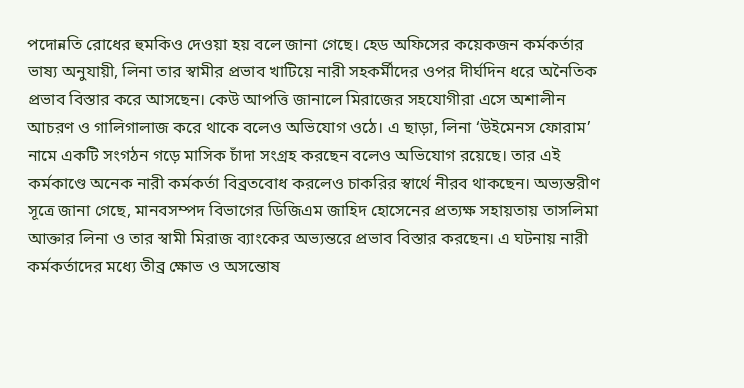পদোন্নতি রোধের হুমকিও দেওয়া হয় বলে জানা গেছে। হেড অফিসের কয়েকজন কর্মকর্তার ভাষ্য অনুযায়ী, লিনা তার স্বামীর প্রভাব খাটিয়ে নারী সহকর্মীদের ওপর দীর্ঘদিন ধরে অনৈতিক প্রভাব বিস্তার করে আসছেন। কেউ আপত্তি জানালে মিরাজের সহযোগীরা এসে অশালীন আচরণ ও গালিগালাজ করে থাকে বলেও অভিযোগ ওঠে। এ ছাড়া, লিনা ‘উইমেনস ফোরাম’ নামে একটি সংগঠন গড়ে মাসিক চাঁদা সংগ্রহ করছেন বলেও অভিযোগ রয়েছে। তার এই কর্মকাণ্ডে অনেক নারী কর্মকর্তা বিব্রতবোধ করলেও চাকরির স্বার্থে নীরব থাকছেন। অভ্যন্তরীণ সূত্রে জানা গেছে, মানবসম্পদ বিভাগের ডিজিএম জাহিদ হোসেনের প্রত্যক্ষ সহায়তায় তাসলিমা আক্তার লিনা ও তার স্বামী মিরাজ ব্যাংকের অভ্যন্তরে প্রভাব বিস্তার করছেন। এ ঘটনায় নারী কর্মকর্তাদের মধ্যে তীব্র ক্ষোভ ও অসন্তোষ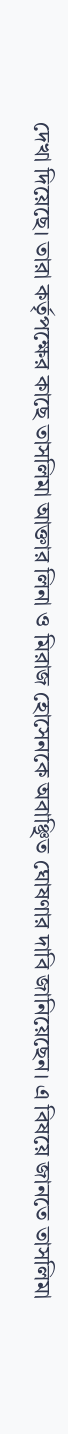দেখা দিয়েছে। তারা কর্তৃপক্ষের কাছে তাসলিমা আক্তার লিনা ও মিরাজ হোসেনকে অবাঞ্ছিত ঘোষণার দাবি জানিয়েছেন। এ বিষয়ে জানতে তাসলিমা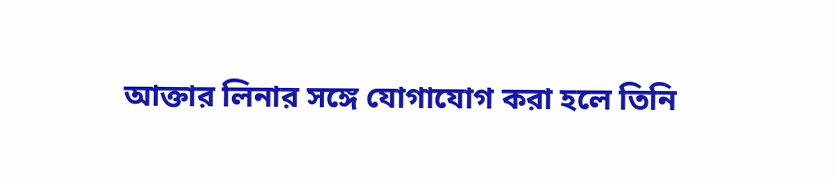আক্তার লিনার সঙ্গে যোগাযোগ করা হলে তিনি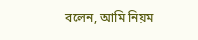বলেন, আমি নিয়ম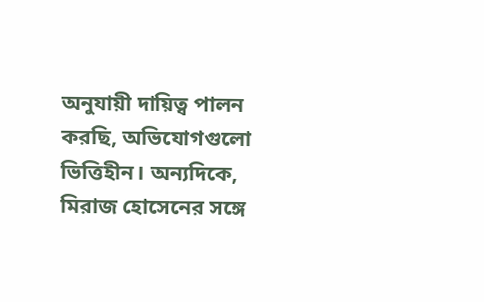অনুযায়ী দায়িত্ব পালন করছি, অভিযোগগুলো ভিত্তিহীন। অন্যদিকে, মিরাজ হোসেনের সঙ্গে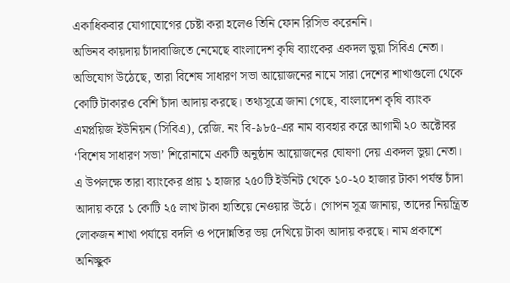একাধিকবার যোগাযোগের চেষ্টা করা হলেও তিনি ফোন রিসিভ করেননি।
অভিনব কায়দায় চাঁদাবাজিতে নেমেছে বাংলাদেশ কৃষি ব্যাংকের একদল ভুয়া সিবিএ নেতা। অভিযোগ উঠেছে, তারা বিশেষ সাধারণ সভা আয়োজনের নামে সারা দেশের শাখাগুলো থেকে কোটি টাকারও বেশি চাঁদা আদায় করছে। তথ্যসূত্রে জানা গেছে, বাংলাদেশ কৃষি ব্যাংক এমপ্লয়িজ ইউনিয়ন (সিবিএ), রেজি. নং বি-৯৮৫-এর নাম ব্যবহার করে আগামী ২০ অক্টোবর ‘বিশেষ সাধারণ সভা’ শিরোনামে একটি অনুষ্ঠান আয়োজনের ঘোষণা দেয় একদল ভুয়া নেতা। এ উপলক্ষে তারা ব্যাংকের প্রায় ১ হাজার ২৫০টি ইউনিট থেকে ১০-২০ হাজার টাকা পর্যন্ত চাঁদা আদায় করে ১ কোটি ২৫ লাখ টাকা হাতিয়ে নেওয়ার উঠে। গোপন সূত্র জানায়, তাদের নিয়ন্ত্রিত লোকজন শাখা পর্যায়ে বদলি ও পদোন্নতির ভয় দেখিয়ে টাকা আদায় করছে। নাম প্রকাশে অনিচ্ছুক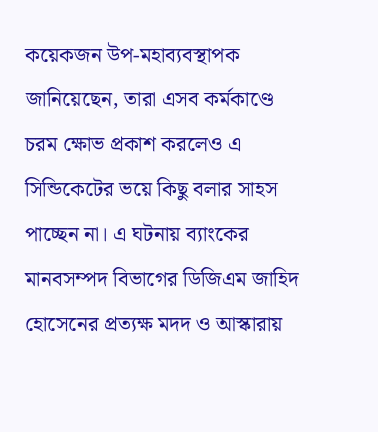কয়েকজন উপ-মহাব্যবস্থাপক জানিয়েছেন, তারা এসব কর্মকাণ্ডে চরম ক্ষোভ প্রকাশ করলেও এ সিন্ডিকেটের ভয়ে কিছু বলার সাহস পাচ্ছেন না। এ ঘটনায় ব্যাংকের মানবসম্পদ বিভাগের ডিজিএম জাহিদ হোসেনের প্রত্যক্ষ মদদ ও আস্কারায়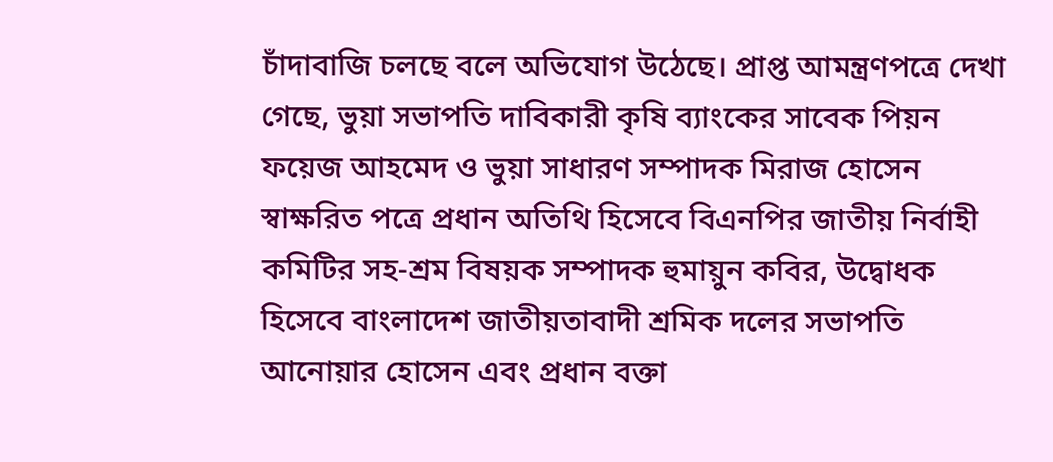চাঁদাবাজি চলছে বলে অভিযোগ উঠেছে। প্রাপ্ত আমন্ত্রণপত্রে দেখা গেছে, ভুয়া সভাপতি দাবিকারী কৃষি ব্যাংকের সাবেক পিয়ন ফয়েজ আহমেদ ও ভুয়া সাধারণ সম্পাদক মিরাজ হোসেন স্বাক্ষরিত পত্রে প্রধান অতিথি হিসেবে বিএনপির জাতীয় নির্বাহী কমিটির সহ-শ্রম বিষয়ক সম্পাদক হুমায়ুন কবির, উদ্বোধক হিসেবে বাংলাদেশ জাতীয়তাবাদী শ্রমিক দলের সভাপতি আনোয়ার হোসেন এবং প্রধান বক্তা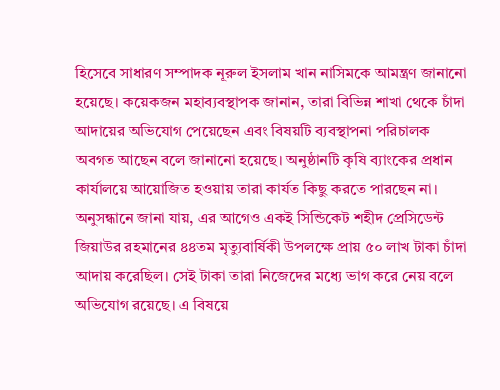হিসেবে সাধারণ সম্পাদক নূরুল ইসলাম খান নাসিমকে আমন্ত্রণ জানানো হয়েছে। কয়েকজন মহাব্যবস্থাপক জানান, তারা বিভিন্ন শাখা থেকে চাঁদা আদায়ের অভিযোগ পেয়েছেন এবং বিষয়টি ব্যবস্থাপনা পরিচালক অবগত আছেন বলে জানানো হয়েছে। অনুষ্ঠানটি কৃষি ব্যাংকের প্রধান কার্যালয়ে আয়োজিত হওয়ায় তারা কার্যত কিছু করতে পারছেন না। অনুসন্ধানে জানা যায়, এর আগেও একই সিন্ডিকেট শহীদ প্রেসিডেন্ট জিয়াউর রহমানের ৪৪তম মৃত্যুবার্ষিকী উপলক্ষে প্রায় ৫০ লাখ টাকা চাঁদা আদায় করেছিল। সেই টাকা তারা নিজেদের মধ্যে ভাগ করে নেয় বলে অভিযোগ রয়েছে। এ বিষয়ে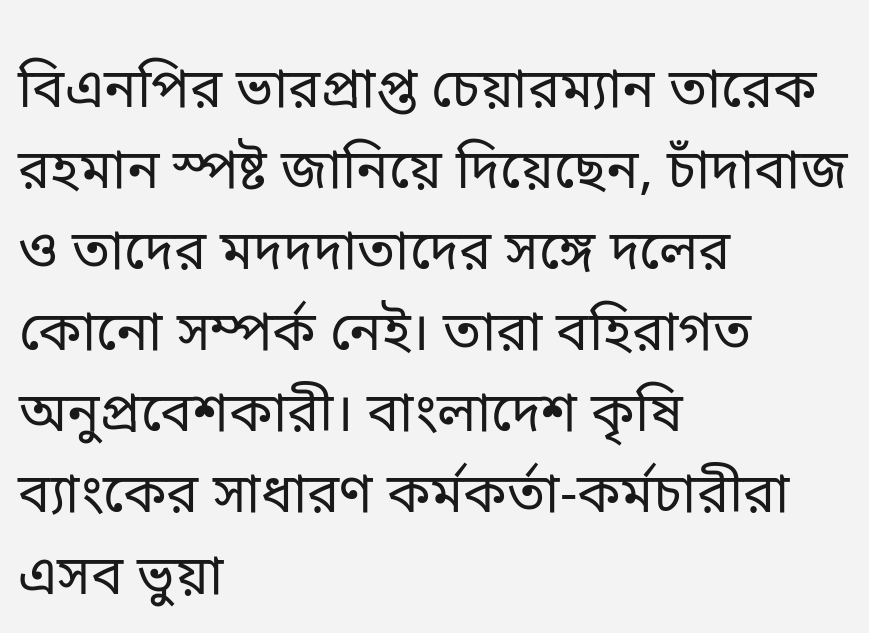বিএনপির ভারপ্রাপ্ত চেয়ারম্যান তারেক রহমান স্পষ্ট জানিয়ে দিয়েছেন, চাঁদাবাজ ও তাদের মদদদাতাদের সঙ্গে দলের কোনো সম্পর্ক নেই। তারা বহিরাগত অনুপ্রবেশকারী। বাংলাদেশ কৃষি ব্যাংকের সাধারণ কর্মকর্তা-কর্মচারীরা এসব ভুয়া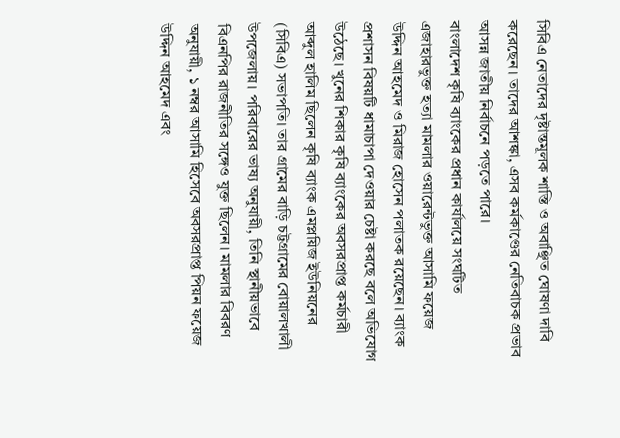সিবিএ নেতাদের দৃষ্টান্তমূলক শাস্তি ও অবাঞ্ছিত ঘোষণা দাবি করেছেন। তাদের আশঙ্কা, এসব কর্মকাণ্ডের নেতিবাচক প্রভাব আসন্ন জাতীয় নির্বাচনে পড়তে পারে।
বাংলাদেশ কৃষি ব্যাংকের প্রধান কার্যালয়ে সংঘটিত এজাহারভুক্ত হত্যা মামলার ওয়ারেন্টভুক্ত আসামি ফয়েজ উদ্দিন আহমেদ ও মিরাজ হোসেন পলাতক রয়েছেন। ব্যাংক প্রশাসন বিষয়টি ধামাচাপা দেওয়ার চেষ্টা করছে বলে অভিযোগ উঠেছে। খুনের শিকার কৃষি ব্যাংকের অবসরপ্রাপ্ত কর্মচারী আব্দুল হালিম ছিলেন কৃষি ব্যাংক এমপ্লয়িজ ইউনিয়নের (সিবিএ) সভাপতি। তার গ্রামের বাড়ি চট্টগ্রামের বোয়ালখালী উপজেলায়। পরিবারের ভাষ্য অনুযায়ী, তিনি স্থানীয়ভাবে বিএনপির রাজনীতির সঙ্গেও যুক্ত ছিলেন। মামলার বিবরণ অনুযায়ী, ১ নম্বর আসামি হিসেবে অবসরপ্রাপ্ত পিয়ন ফয়েজ উদ্দিন আহমেদ এবং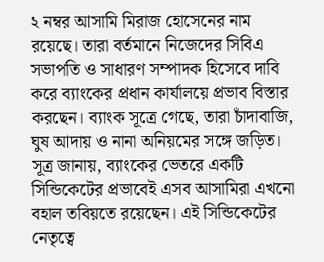২ নম্বর আসামি মিরাজ হোসেনের নাম রয়েছে। তারা বর্তমানে নিজেদের সিবিএ সভাপতি ও সাধারণ সম্পাদক হিসেবে দাবি করে ব্যাংকের প্রধান কার্যালয়ে প্রভাব বিস্তার করছেন। ব্যাংক সূত্রে গেছে, তারা চাঁদাবাজি, ঘুষ আদায় ও নানা অনিয়মের সঙ্গে জড়িত। সূত্র জানায়, ব্যাংকের ভেতরে একটি সিন্ডিকেটের প্রভাবেই এসব আসামিরা এখনো বহাল তবিয়তে রয়েছেন। এই সিন্ডিকেটের নেতৃত্বে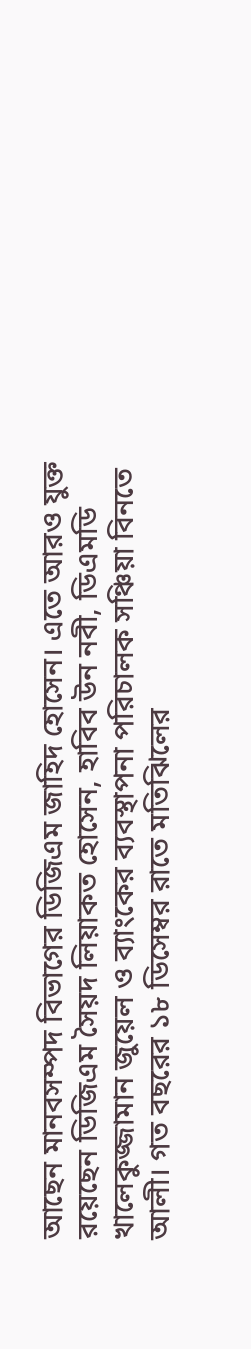আছেন মানবসম্পদ বিভাগের ডিজিএম জাহিদ হোসেন। এতে আরও যুক্ত রয়েছেন ডিজিএম সৈয়দ লিয়াকত হোসেন, হাবিব উন নবী, ডিএমডি খালেকুজ্জামান জুয়েল ও ব্যাংকের ব্যবস্থাপনা পরিচালক সঞ্চিয়া বিনতে আলী। গত বছরের ১৮ ডিসেম্বর রাতে মতিঝিলের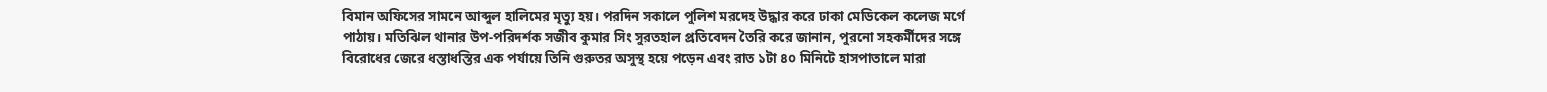বিমান অফিসের সামনে আব্দুল হালিমের মৃত্যু হয়। পরদিন সকালে পুলিশ মরদেহ উদ্ধার করে ঢাকা মেডিকেল কলেজ মর্গে পাঠায়। মতিঝিল থানার উপ-পরিদর্শক সজীব কুমার সিং সুরতহাল প্রতিবেদন তৈরি করে জানান, পুরনো সহকর্মীদের সঙ্গে বিরোধের জেরে ধস্তাধস্তির এক পর্যায়ে তিনি গুরুতর অসুস্থ হয়ে পড়েন এবং রাত ১টা ৪০ মিনিটে হাসপাতালে মারা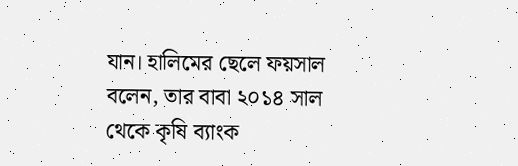যান। হালিমের ছেলে ফয়সাল বলেন, তার বাবা ২০১৪ সাল থেকে কৃষি ব্যাংক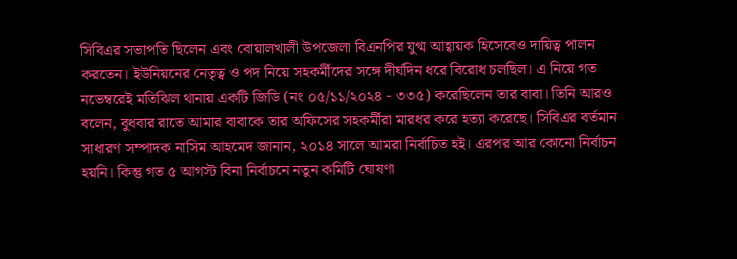সিবিএর সভাপতি ছিলেন এবং বোয়ালখালী উপজেলা বিএনপির যুগ্ম আহ্বায়ক হিসেবেও দায়িত্ব পালন করতেন। ইউনিয়নের নেতৃত্ব ও পদ নিয়ে সহকর্মীদের সঙ্গে দীর্ঘদিন ধরে বিরোধ চলছিল। এ নিয়ে গত নভেম্বরেই মতিঝিল থানায় একটি জিডি (নং ০৫/১১/২০২৪ - ৩৩৫) করেছিলেন তার বাবা। তিনি আরও বলেন, বুধবার রাতে আমার বাবাকে তার অফিসের সহকর্মীরা মারধর করে হত্যা করেছে। সিবিএর বর্তমান সাধারণ সম্পাদক নাসিম আহমেদ জানান, ২০১৪ সালে আমরা নির্বাচিত হই। এরপর আর কোনো নির্বাচন হয়নি। কিন্তু গত ৫ আগস্ট বিনা নির্বাচনে নতুন কমিটি ঘোষণা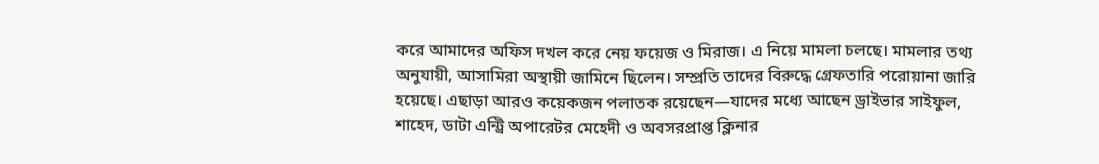করে আমাদের অফিস দখল করে নেয় ফয়েজ ও মিরাজ। এ নিয়ে মামলা চলছে। মামলার তথ্য অনুযায়ী, আসামিরা অস্থায়ী জামিনে ছিলেন। সম্প্রতি তাদের বিরুদ্ধে গ্রেফতারি পরোয়ানা জারি হয়েছে। এছাড়া আরও কয়েকজন পলাতক রয়েছেন—যাদের মধ্যে আছেন ড্রাইভার সাইফুল, শাহেদ, ডাটা এন্ট্রি অপারেটর মেহেদী ও অবসরপ্রাপ্ত ক্লিনার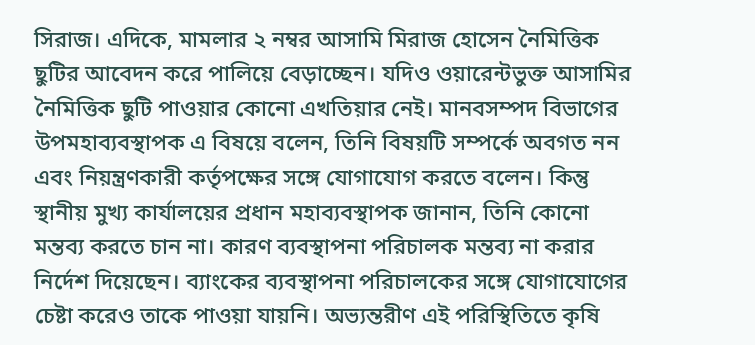সিরাজ। এদিকে, মামলার ২ নম্বর আসামি মিরাজ হোসেন নৈমিত্তিক ছুটির আবেদন করে পালিয়ে বেড়াচ্ছেন। যদিও ওয়ারেন্টভুক্ত আসামির নৈমিত্তিক ছুটি পাওয়ার কোনো এখতিয়ার নেই। মানবসম্পদ বিভাগের উপমহাব্যবস্থাপক এ বিষয়ে বলেন, তিনি বিষয়টি সম্পর্কে অবগত নন এবং নিয়ন্ত্রণকারী কর্তৃপক্ষের সঙ্গে যোগাযোগ করতে বলেন। কিন্তু স্থানীয় মুখ্য কার্যালয়ের প্রধান মহাব্যবস্থাপক জানান, তিনি কোনো মন্তব্য করতে চান না। কারণ ব্যবস্থাপনা পরিচালক মন্তব্য না করার নির্দেশ দিয়েছেন। ব্যাংকের ব্যবস্থাপনা পরিচালকের সঙ্গে যোগাযোগের চেষ্টা করেও তাকে পাওয়া যায়নি। অভ্যন্তরীণ এই পরিস্থিতিতে কৃষি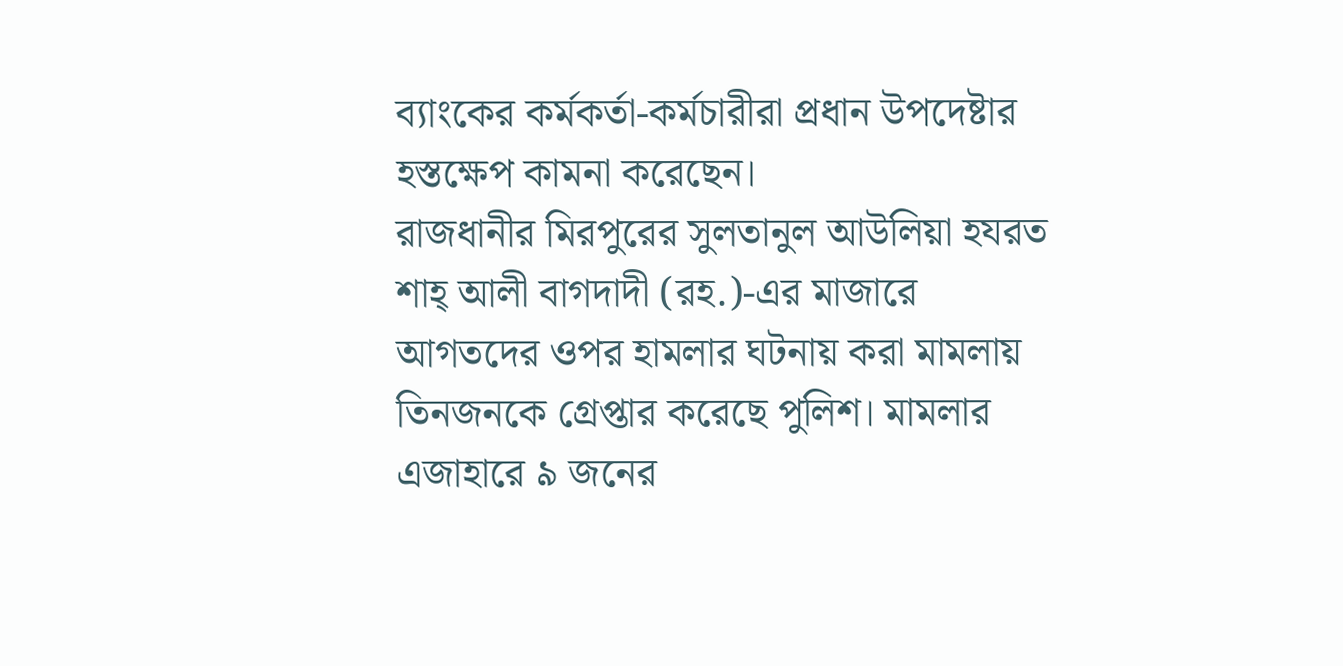ব্যাংকের কর্মকর্তা-কর্মচারীরা প্রধান উপদেষ্টার হস্তক্ষেপ কামনা করেছেন।
রাজধানীর মিরপুরের সুলতানুল আউলিয়া হযরত শাহ্ আলী বাগদাদী (রহ.)-এর মাজারে আগতদের ওপর হামলার ঘটনায় করা মামলায় তিনজনকে গ্রেপ্তার করেছে পুলিশ। মামলার এজাহারে ৯ জনের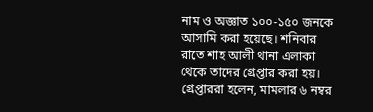নাম ও অজ্ঞাত ১০০-১৫০ জনকে আসামি করা হয়েছে। শনিবার রাতে শাহ আলী থানা এলাকা থেকে তাদের গ্রেপ্তার করা হয়। গ্রেপ্তাররা হলেন, মামলার ৬ নম্বর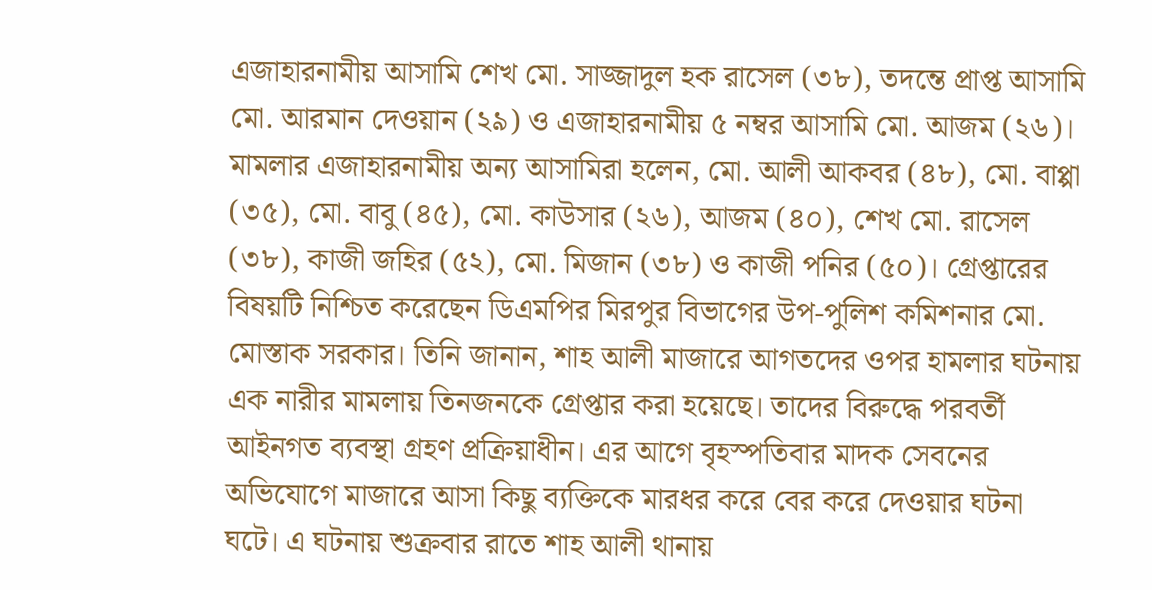এজাহারনামীয় আসামি শেখ মো. সাজ্জাদুল হক রাসেল (৩৮), তদন্তে প্রাপ্ত আসামি মো. আরমান দেওয়ান (২৯) ও এজাহারনামীয় ৫ নম্বর আসামি মো. আজম (২৬)। মামলার এজাহারনামীয় অন্য আসামিরা হলেন, মো. আলী আকবর (৪৮), মো. বাপ্পা (৩৫), মো. বাবু (৪৫), মো. কাউসার (২৬), আজম (৪০), শেখ মো. রাসেল (৩৮), কাজী জহির (৫২), মো. মিজান (৩৮) ও কাজী পনির (৫০)। গ্রেপ্তারের বিষয়টি নিশ্চিত করেছেন ডিএমপির মিরপুর বিভাগের উপ-পুলিশ কমিশনার মো. মোস্তাক সরকার। তিনি জানান, শাহ আলী মাজারে আগতদের ওপর হামলার ঘটনায় এক নারীর মামলায় তিনজনকে গ্রেপ্তার করা হয়েছে। তাদের বিরুদ্ধে পরবর্তী আইনগত ব্যবস্থা গ্রহণ প্রক্রিয়াধীন। এর আগে বৃহস্পতিবার মাদক সেবনের অভিযোগে মাজারে আসা কিছু ব্যক্তিকে মারধর করে বের করে দেওয়ার ঘটনা ঘটে। এ ঘটনায় শুক্রবার রাতে শাহ আলী থানায়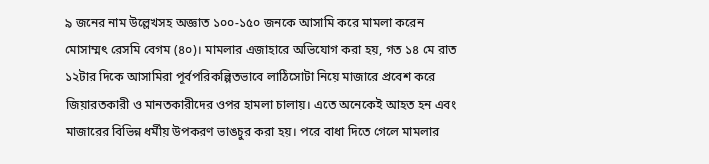৯ জনের নাম উল্লেখসহ অজ্ঞাত ১০০-১৫০ জনকে আসামি করে মামলা করেন মোসাম্মৎ রেসমি বেগম (৪০)। মামলার এজাহারে অভিযোগ করা হয়, গত ১৪ মে রাত ১২টার দিকে আসামিরা পূর্বপরিকল্পিতভাবে লাঠিসোটা নিয়ে মাজারে প্রবেশ করে জিয়ারতকারী ও মানতকারীদের ওপর হামলা চালায়। এতে অনেকেই আহত হন এবং মাজারের বিভিন্ন ধর্মীয় উপকরণ ভাঙচুর করা হয়। পরে বাধা দিতে গেলে মামলার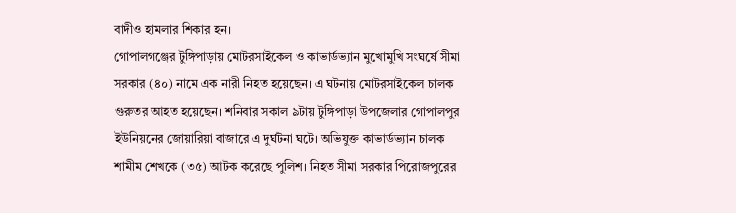বাদীও হামলার শিকার হন।
গোপালগঞ্জের টুঙ্গিপাড়ায় মোটরসাইকেল ও কাভার্ডভ্যান মুখোমুখি সংঘর্ষে সীমা সরকার (৪০) নামে এক নারী নিহত হয়েছেন। এ ঘটনায় মোটরসাইকেল চালক গুরুতর আহত হয়েছেন। শনিবার সকাল ৯টায় টুঙ্গিপাড়া উপজেলার গোপালপুর ইউনিয়নের জোয়ারিয়া বাজারে এ দুর্ঘটনা ঘটে। অভিযুক্ত কাভার্ডভ্যান চালক শামীম শেখকে (৩৫) আটক করেছে পুলিশ। নিহত সীমা সরকার পিরোজপুরের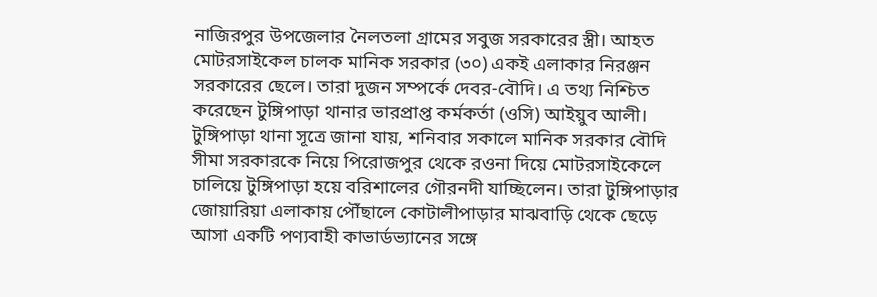নাজিরপুর উপজেলার নৈলতলা গ্রামের সবুজ সরকারের স্ত্রী। আহত মোটরসাইকেল চালক মানিক সরকার (৩০) একই এলাকার নিরঞ্জন সরকারের ছেলে। তারা দুজন সম্পর্কে দেবর-বৌদি। এ তথ্য নিশ্চিত করেছেন টুঙ্গিপাড়া থানার ভারপ্রাপ্ত কর্মকর্তা (ওসি) আইয়ুব আলী। টুঙ্গিপাড়া থানা সূত্রে জানা যায়, শনিবার সকালে মানিক সরকার বৌদি সীমা সরকারকে নিয়ে পিরোজপুর থেকে রওনা দিয়ে মোটরসাইকেলে চালিয়ে টুঙ্গিপাড়া হয়ে বরিশালের গৌরনদী যাচ্ছিলেন। তারা টুঙ্গিপাড়ার জোয়ারিয়া এলাকায় পৌঁছালে কোটালীপাড়ার মাঝবাড়ি থেকে ছেড়ে আসা একটি পণ্যবাহী কাভার্ডভ্যানের সঙ্গে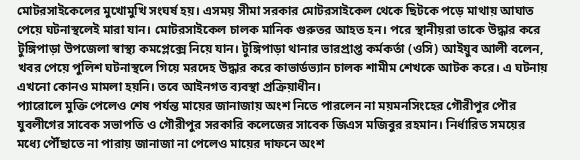মোটরসাইকেলের মুখোমুখি সংঘর্ষ হয়। এসময় সীমা সরকার মোটরসাইকেল থেকে ছিটকে পড়ে মাথায় আঘাত পেয়ে ঘটনাস্থলেই মারা যান। মোটরসাইকেল চালক মানিক গুরুতর আহত হন। পরে স্থানীয়রা তাকে উদ্ধার করে টুঙ্গিপাড়া উপজেলা স্বাস্থ্য কমপ্লেক্সে নিয়ে যান। টুঙ্গিপাড়া থানার ভারপ্রাপ্ত কর্মকর্তা (ওসি) আইয়ুব আলী বলেন, খবর পেয়ে পুলিশ ঘটনাস্থলে গিয়ে মরদেহ উদ্ধার করে কাভার্ডভ্যান চালক শামীম শেখকে আটক করে। এ ঘটনায় এখনো কোনও মামলা হয়নি। তবে আইনগত ব্যবস্থা প্রক্রিয়াধীন।
প্যারোলে মুক্তি পেলেও শেষ পর্যন্ত মায়ের জানাজায় অংশ নিতে পারলেন না ময়মনসিংহের গৌরীপুর পৌর যুবলীগের সাবেক সভাপতি ও গৌরীপুর সরকারি কলেজের সাবেক জিএস মজিবুর রহমান। নির্ধারিত সময়ের মধ্যে পৌঁছাতে না পারায় জানাজা না পেলেও মায়ের দাফনে অংশ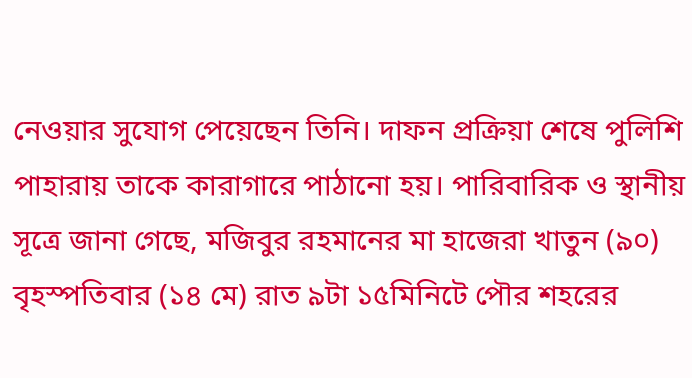নেওয়ার সুযোগ পেয়েছেন তিনি। দাফন প্রক্রিয়া শেষে পুলিশি পাহারায় তাকে কারাগারে পাঠানো হয়। পারিবারিক ও স্থানীয় সূত্রে জানা গেছে, মজিবুর রহমানের মা হাজেরা খাতুন (৯০) বৃহস্পতিবার (১৪ মে) রাত ৯টা ১৫মিনিটে পৌর শহরের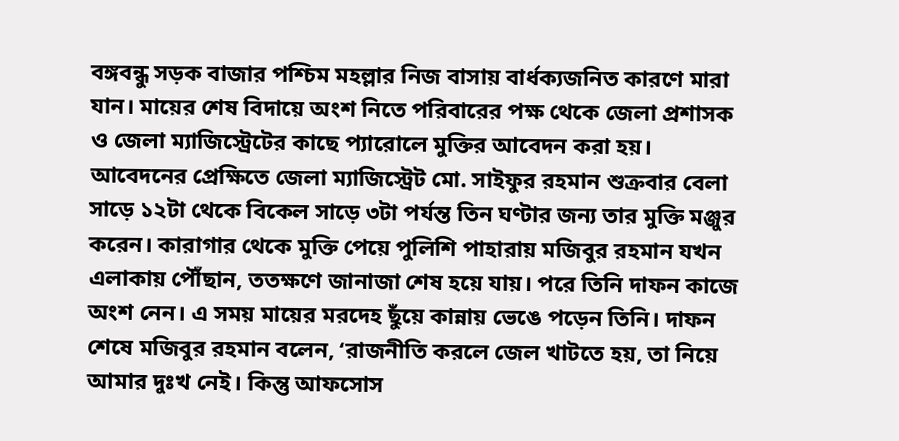বঙ্গবন্ধু সড়ক বাজার পশ্চিম মহল্লার নিজ বাসায় বার্ধক্যজনিত কারণে মারা যান। মায়ের শেষ বিদায়ে অংশ নিতে পরিবারের পক্ষ থেকে জেলা প্রশাসক ও জেলা ম্যাজিস্ট্রেটের কাছে প্যারোলে মুক্তির আবেদন করা হয়। আবেদনের প্রেক্ষিতে জেলা ম্যাজিস্ট্রেট মো. সাইফুর রহমান শুক্রবার বেলা সাড়ে ১২টা থেকে বিকেল সাড়ে ৩টা পর্যন্ত তিন ঘণ্টার জন্য তার মুক্তি মঞ্জুর করেন। কারাগার থেকে মুক্তি পেয়ে পুলিশি পাহারায় মজিবুর রহমান যখন এলাকায় পৌঁছান, ততক্ষণে জানাজা শেষ হয়ে যায়। পরে তিনি দাফন কাজে অংশ নেন। এ সময় মায়ের মরদেহ ছুঁয়ে কান্নায় ভেঙে পড়েন তিনি। দাফন শেষে মজিবুর রহমান বলেন, ‘রাজনীতি করলে জেল খাটতে হয়, তা নিয়ে আমার দুঃখ নেই। কিন্তু আফসোস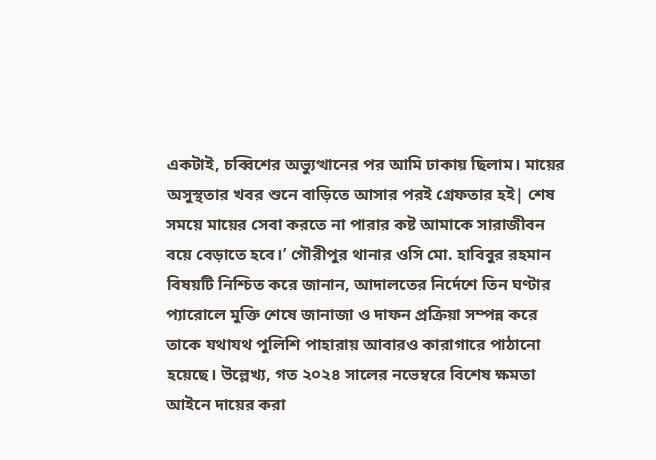একটাই, চব্বিশের অভ্যুত্থানের পর আমি ঢাকায় ছিলাম। মায়ের অসুস্থতার খবর শুনে বাড়িতে আসার পরই গ্রেফতার হই| শেষ সময়ে মায়ের সেবা করতে না পারার কষ্ট আমাকে সারাজীবন বয়ে বেড়াতে হবে।’ গৌরীপুর থানার ওসি মো. হাবিবুর রহমান বিষয়টি নিশ্চিত করে জানান, আদালতের নির্দেশে তিন ঘণ্টার প্যারোলে মুক্তি শেষে জানাজা ও দাফন প্রক্রিয়া সম্পন্ন করে তাকে যথাযথ পুলিশি পাহারায় আবারও কারাগারে পাঠানো হয়েছে। উল্লেখ্য, গত ২০২৪ সালের নভেম্বরে বিশেষ ক্ষমতা আইনে দায়ের করা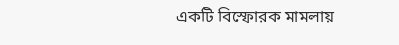একটি বিস্ফোরক মামলায়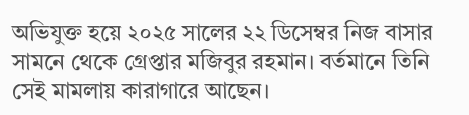অভিযুক্ত হয়ে ২০২৫ সালের ২২ ডিসেম্বর নিজ বাসার সামনে থেকে গ্রেপ্তার মজিবুর রহমান। বর্তমানে তিনি সেই মামলায় কারাগারে আছেন।